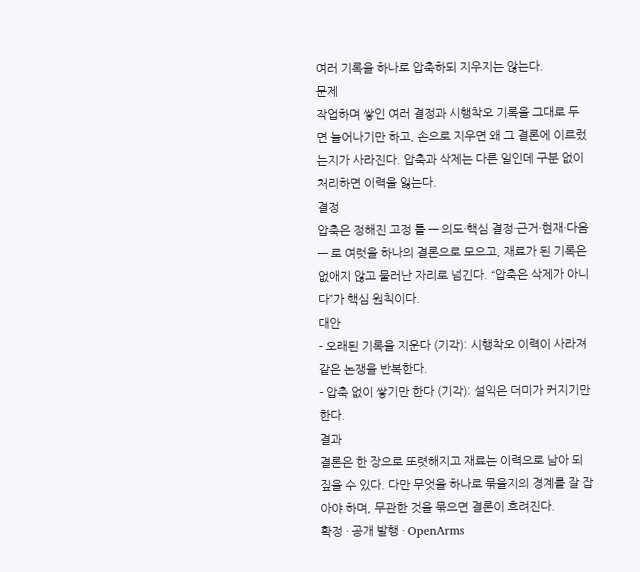여러 기록을 하나로 압축하되 지우지는 않는다.
문제
작업하며 쌓인 여러 결정과 시행착오 기록을 그대로 두면 늘어나기만 하고, 손으로 지우면 왜 그 결론에 이르렀는지가 사라진다. 압축과 삭제는 다른 일인데 구분 없이 처리하면 이력을 잃는다.
결정
압축은 정해진 고정 틀 — 의도·핵심 결정·근거·현재·다음 — 로 여럿을 하나의 결론으로 모으고, 재료가 된 기록은 없애지 않고 물러난 자리로 넘긴다. “압축은 삭제가 아니다”가 핵심 원칙이다.
대안
- 오래된 기록을 지운다 (기각): 시행착오 이력이 사라져 같은 논쟁을 반복한다.
- 압축 없이 쌓기만 한다 (기각): 설익은 더미가 커지기만 한다.
결과
결론은 한 장으로 또렷해지고 재료는 이력으로 남아 되짚을 수 있다. 다만 무엇을 하나로 묶을지의 경계를 잘 잡아야 하며, 무관한 것을 묶으면 결론이 흐려진다.
확정 · 공개 발행 · OpenArms